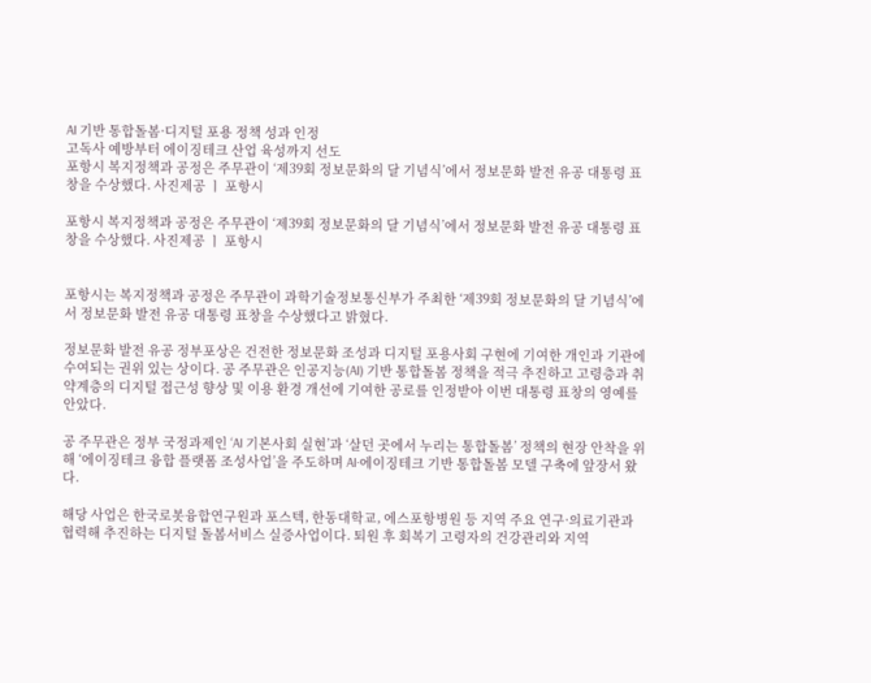AI 기반 통합돌봄·디지털 포용 정책 성과 인정
고독사 예방부터 에이징테크 산업 육성까지 선도
포항시 복지정책과 공정은 주무관이 ‘제39회 정보문화의 달 기념식’에서 정보문화 발전 유공 대통령 표창을 수상했다. 사진제공 ㅣ 포항시

포항시 복지정책과 공정은 주무관이 ‘제39회 정보문화의 달 기념식’에서 정보문화 발전 유공 대통령 표창을 수상했다. 사진제공 ㅣ 포항시


포항시는 복지정책과 공정은 주무관이 과학기술정보통신부가 주최한 ‘제39회 정보문화의 달 기념식’에서 정보문화 발전 유공 대통령 표창을 수상했다고 밝혔다.

정보문화 발전 유공 정부포상은 건전한 정보문화 조성과 디지털 포용사회 구현에 기여한 개인과 기관에 수여되는 권위 있는 상이다. 공 주무관은 인공지능(AI) 기반 통합돌봄 정책을 적극 추진하고 고령층과 취약계층의 디지털 접근성 향상 및 이용 환경 개선에 기여한 공로를 인정받아 이번 대통령 표창의 영예를 안았다.

공 주무관은 정부 국정과제인 ‘AI 기본사회 실현’과 ‘살던 곳에서 누리는 통합돌봄’ 정책의 현장 안착을 위해 ‘에이징테크 융합 플랫폼 조성사업’을 주도하며 AI·에이징테크 기반 통합돌봄 모델 구축에 앞장서 왔다.

해당 사업은 한국로봇융합연구원과 포스텍, 한동대학교, 에스포항병원 등 지역 주요 연구·의료기관과 협력해 추진하는 디지털 돌봄서비스 실증사업이다. 퇴원 후 회복기 고령자의 건강관리와 지역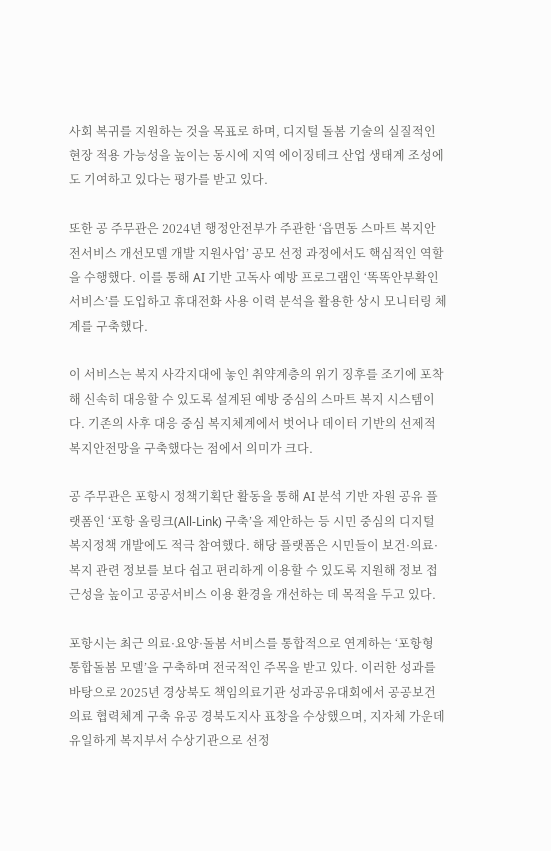사회 복귀를 지원하는 것을 목표로 하며, 디지털 돌봄 기술의 실질적인 현장 적용 가능성을 높이는 동시에 지역 에이징테크 산업 생태계 조성에도 기여하고 있다는 평가를 받고 있다.

또한 공 주무관은 2024년 행정안전부가 주관한 ‘읍면동 스마트 복지안전서비스 개선모델 개발 지원사업’ 공모 선정 과정에서도 핵심적인 역할을 수행했다. 이를 통해 AI 기반 고독사 예방 프로그램인 ‘똑똑안부확인서비스’를 도입하고 휴대전화 사용 이력 분석을 활용한 상시 모니터링 체계를 구축했다.

이 서비스는 복지 사각지대에 놓인 취약계층의 위기 징후를 조기에 포착해 신속히 대응할 수 있도록 설계된 예방 중심의 스마트 복지 시스템이다. 기존의 사후 대응 중심 복지체계에서 벗어나 데이터 기반의 선제적 복지안전망을 구축했다는 점에서 의미가 크다.

공 주무관은 포항시 정책기획단 활동을 통해 AI 분석 기반 자원 공유 플랫폼인 ‘포항 올링크(All-Link) 구축’을 제안하는 등 시민 중심의 디지털 복지정책 개발에도 적극 참여했다. 해당 플랫폼은 시민들이 보건·의료·복지 관련 정보를 보다 쉽고 편리하게 이용할 수 있도록 지원해 정보 접근성을 높이고 공공서비스 이용 환경을 개선하는 데 목적을 두고 있다.

포항시는 최근 의료·요양·돌봄 서비스를 통합적으로 연계하는 ‘포항형 통합돌봄 모델’을 구축하며 전국적인 주목을 받고 있다. 이러한 성과를 바탕으로 2025년 경상북도 책임의료기관 성과공유대회에서 공공보건의료 협력체계 구축 유공 경북도지사 표창을 수상했으며, 지자체 가운데 유일하게 복지부서 수상기관으로 선정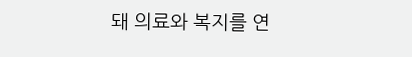돼 의료와 복지를 연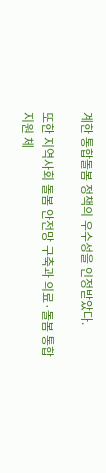계한 통합돌봄 정책의 우수성을 인정받았다.

또한 지역사회 돌봄 안전망 구축과 의료·돌봄 통합지원 체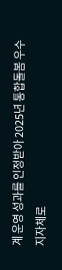계 운영 성과를 인정받아 2025년 통합돌봄 우수 지자체로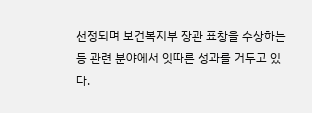선정되며 보건복지부 장관 표창을 수상하는 등 관련 분야에서 잇따른 성과를 거두고 있다.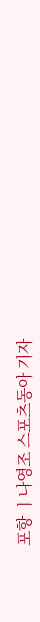포항 ㅣ나영조 스포츠동아 기자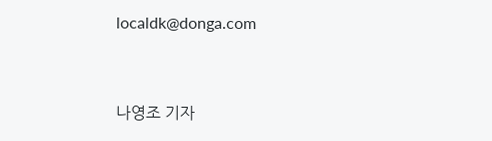localdk@donga.com


나영조 기자